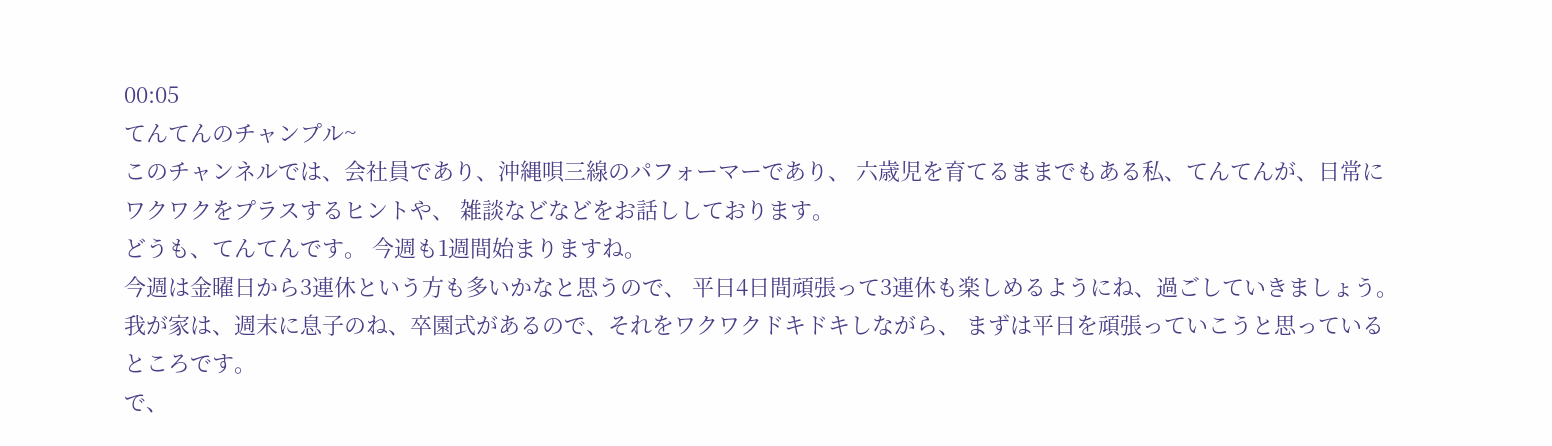00:05
てんてんのチャンプル~
このチャンネルでは、会社員であり、沖縄唄三線のパフォーマーであり、 六歳児を育てるままでもある私、てんてんが、日常にワクワクをプラスするヒントや、 雑談などなどをお話ししております。
どうも、てんてんです。 今週も1週間始まりますね。
今週は金曜日から3連休という方も多いかなと思うので、 平日4日間頑張って3連休も楽しめるようにね、過ごしていきましょう。
我が家は、週末に息子のね、卒園式があるので、それをワクワクドキドキしながら、 まずは平日を頑張っていこうと思っているところです。
で、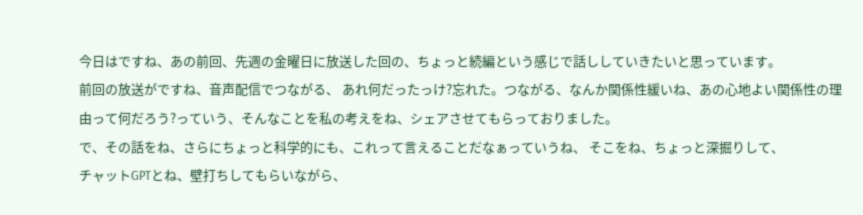今日はですね、あの前回、先週の金曜日に放送した回の、ちょっと続編という感じで話ししていきたいと思っています。
前回の放送がですね、音声配信でつながる、 あれ何だったっけ?忘れた。つながる、なんか関係性緩いね、あの心地よい関係性の理由って何だろう?っていう、そんなことを私の考えをね、シェアさせてもらっておりました。
で、その話をね、さらにちょっと科学的にも、これって言えることだなぁっていうね、 そこをね、ちょっと深掘りして、
チャットGPTとね、壁打ちしてもらいながら、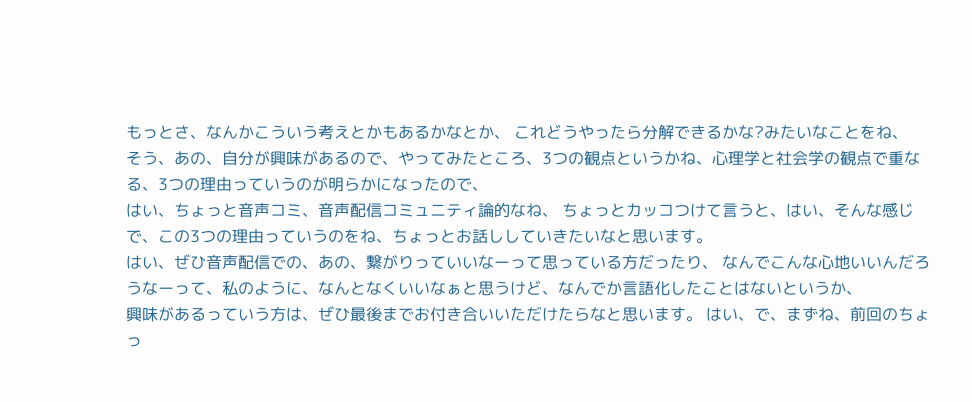もっとさ、なんかこういう考えとかもあるかなとか、 これどうやったら分解できるかな?みたいなことをね、
そう、あの、自分が興味があるので、やってみたところ、3つの観点というかね、心理学と社会学の観点で重なる、3つの理由っていうのが明らかになったので、
はい、ちょっと音声コミ、音声配信コミュニティ論的なね、 ちょっとカッコつけて言うと、はい、そんな感じで、この3つの理由っていうのをね、ちょっとお話ししていきたいなと思います。
はい、ぜひ音声配信での、あの、繋がりっていいなーって思っている方だったり、 なんでこんな心地いいんだろうなーって、私のように、なんとなくいいなぁと思うけど、なんでか言語化したことはないというか、
興味があるっていう方は、ぜひ最後までお付き合いいただけたらなと思います。 はい、で、まずね、前回のちょっ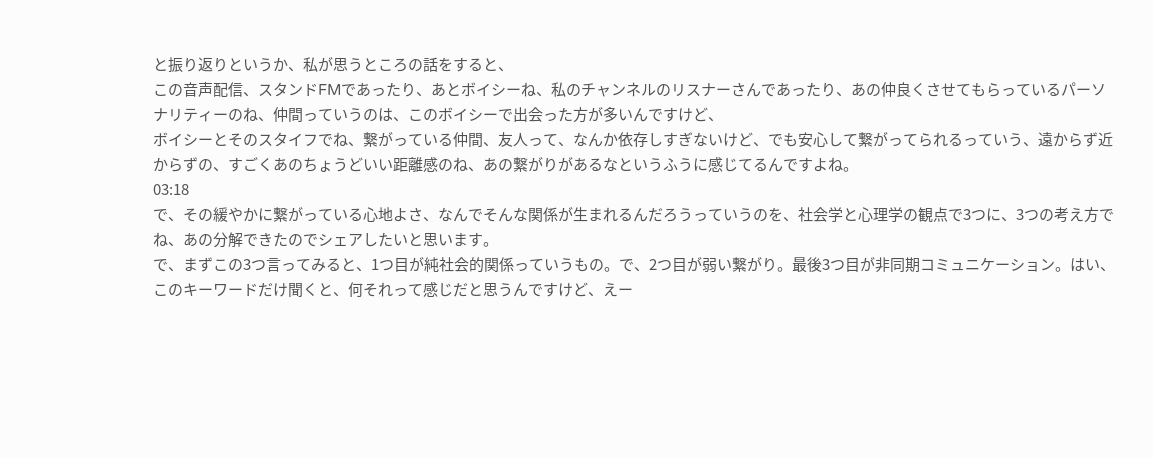と振り返りというか、私が思うところの話をすると、
この音声配信、スタンドFMであったり、あとボイシーね、私のチャンネルのリスナーさんであったり、あの仲良くさせてもらっているパーソナリティーのね、仲間っていうのは、このボイシーで出会った方が多いんですけど、
ボイシーとそのスタイフでね、繋がっている仲間、友人って、なんか依存しすぎないけど、でも安心して繋がってられるっていう、遠からず近からずの、すごくあのちょうどいい距離感のね、あの繋がりがあるなというふうに感じてるんですよね。
03:18
で、その緩やかに繋がっている心地よさ、なんでそんな関係が生まれるんだろうっていうのを、社会学と心理学の観点で3つに、3つの考え方でね、あの分解できたのでシェアしたいと思います。
で、まずこの3つ言ってみると、1つ目が純社会的関係っていうもの。で、2つ目が弱い繋がり。最後3つ目が非同期コミュニケーション。はい、このキーワードだけ聞くと、何それって感じだと思うんですけど、えー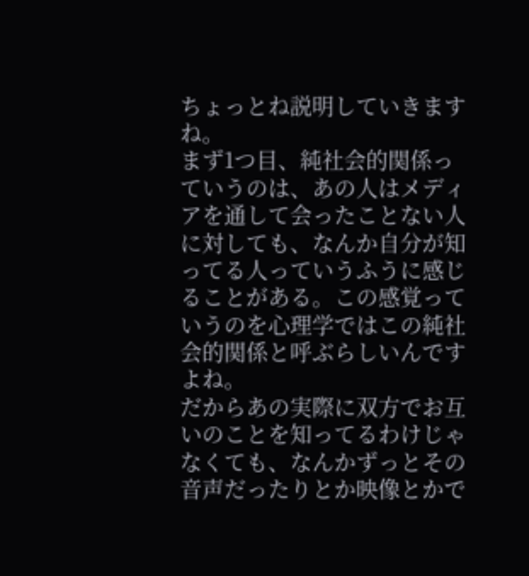ちょっとね説明していきますね。
まず1つ目、純社会的関係っていうのは、あの人はメディアを通して会ったことない人に対しても、なんか自分が知ってる人っていうふうに感じることがある。この感覚っていうのを心理学ではこの純社会的関係と呼ぶらしいんですよね。
だからあの実際に双方でお互いのことを知ってるわけじゃなくても、なんかずっとその音声だったりとか映像とかで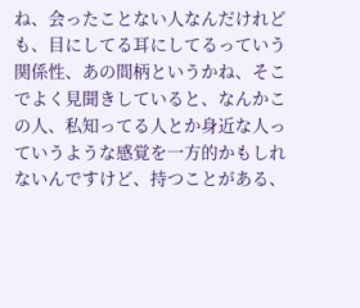ね、会ったことない人なんだけれども、目にしてる耳にしてるっていう関係性、あの間柄というかね、そこでよく見聞きしていると、なんかこの人、私知ってる人とか身近な人っていうような感覚を一方的かもしれないんですけど、持つことがある、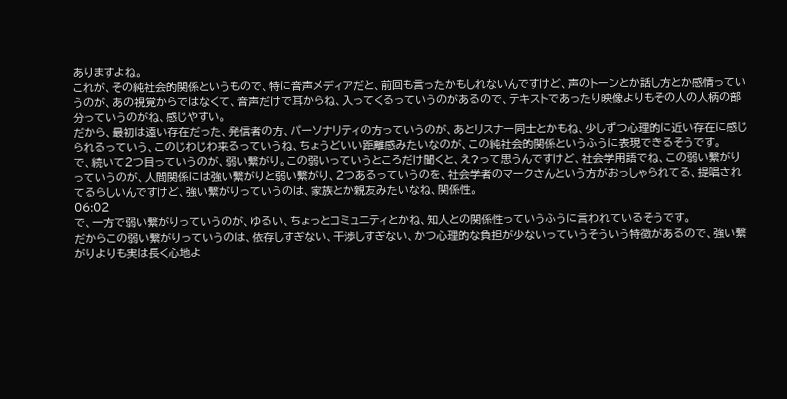ありますよね。
これが、その純社会的関係というもので、特に音声メディアだと、前回も言ったかもしれないんですけど、声のトーンとか話し方とか感情っていうのが、あの視覚からではなくて、音声だけで耳からね、入ってくるっていうのがあるので、テキストであったり映像よりもその人の人柄の部分っていうのがね、感じやすい。
だから、最初は遠い存在だった、発信者の方、パーソナリティの方っていうのが、あとリスナー同士とかもね、少しずつ心理的に近い存在に感じられるっていう、このじわじわ来るっていうね、ちょうどいい距離感みたいなのが、この純社会的関係というふうに表現できるそうです。
で、続いて2つ目っていうのが、弱い繋がり。この弱いっていうところだけ聞くと、え?って思うんですけど、社会学用語でね、この弱い繋がりっていうのが、人間関係には強い繋がりと弱い繋がり、2つあるっていうのを、社会学者のマークさんという方がおっしゃられてる、提唱されてるらしいんですけど、強い繋がりっていうのは、家族とか親友みたいなね、関係性。
06:02
で、一方で弱い繋がりっていうのが、ゆるい、ちょっとコミュニティとかね、知人との関係性っていうふうに言われているそうです。
だからこの弱い繋がりっていうのは、依存しすぎない、干渉しすぎない、かつ心理的な負担が少ないっていうそういう特徴があるので、強い繋がりよりも実は長く心地よ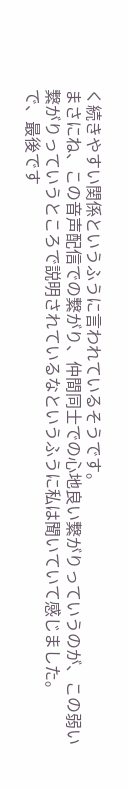く続きやすい関係というふうに言われているそうです。
まさにね、この音声配信での繋がり、仲間同士での心地良い繋がりっていうのが、この弱い繋がりっていうところで説明されているなというふうに私は聞いていて感じました。
で、最後です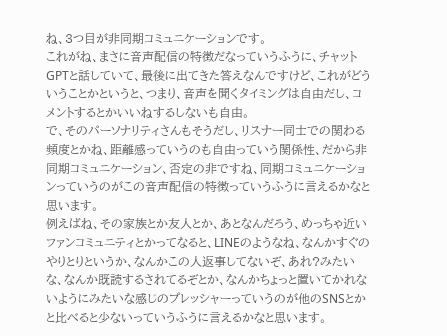ね、3つ目が非同期コミュニケーションです。
これがね、まさに音声配信の特徴だなっていうふうに、チャットGPTと話していて、最後に出てきた答えなんですけど、これがどういうことかというと、つまり、音声を聞くタイミングは自由だし、コメントするとかいいねするしないも自由。
で、そのパーソナリティさんもそうだし、リスナー同士での関わる頻度とかね、距離感っていうのも自由っていう関係性、だから非同期コミュニケーション、否定の非ですね、同期コミュニケーションっていうのがこの音声配信の特徴っていうふうに言えるかなと思います。
例えばね、その家族とか友人とか、あとなんだろう、めっちゃ近いファンコミュニティとかってなると、LINEのようなね、なんかすぐのやりとりというか、なんかこの人返事してないぞ、あれ?みたいな、なんか既読するされてるぞとか、なんかちょっと置いてかれないようにみたいな感じのプレッシャーっていうのが他のSNSとかと比べると少ないっていうふうに言えるかなと思います。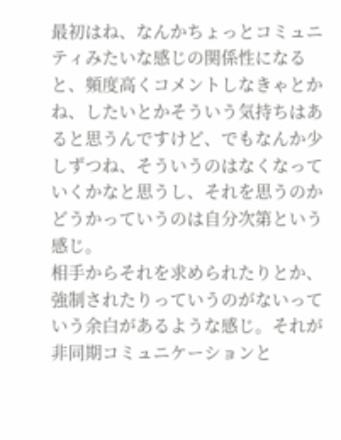最初はね、なんかちょっとコミュニティみたいな感じの関係性になると、頻度高くコメントしなきゃとかね、したいとかそういう気持ちはあると思うんですけど、でもなんか少しずつね、そういうのはなくなっていくかなと思うし、それを思うのかどうかっていうのは自分次第という感じ。
相手からそれを求められたりとか、強制されたりっていうのがないっていう余白があるような感じ。それが非同期コミュニケーションと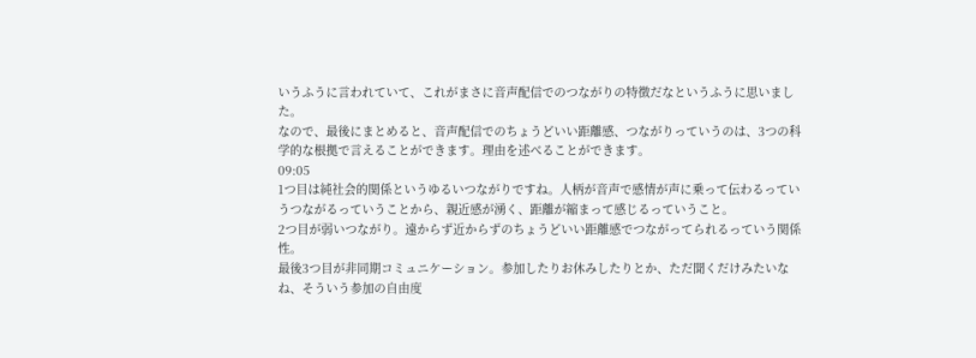いうふうに言われていて、これがまさに音声配信でのつながりの特徴だなというふうに思いました。
なので、最後にまとめると、音声配信でのちょうどいい距離感、つながりっていうのは、3つの科学的な根拠で言えることができます。理由を述べることができます。
09:05
1つ目は純社会的関係というゆるいつながりですね。人柄が音声で感情が声に乗って伝わるっていうつながるっていうことから、親近感が湧く、距離が縮まって感じるっていうこと。
2つ目が弱いつながり。遠からず近からずのちょうどいい距離感でつながってられるっていう関係性。
最後3つ目が非同期コミュニケーション。参加したりお休みしたりとか、ただ聞くだけみたいなね、そういう参加の自由度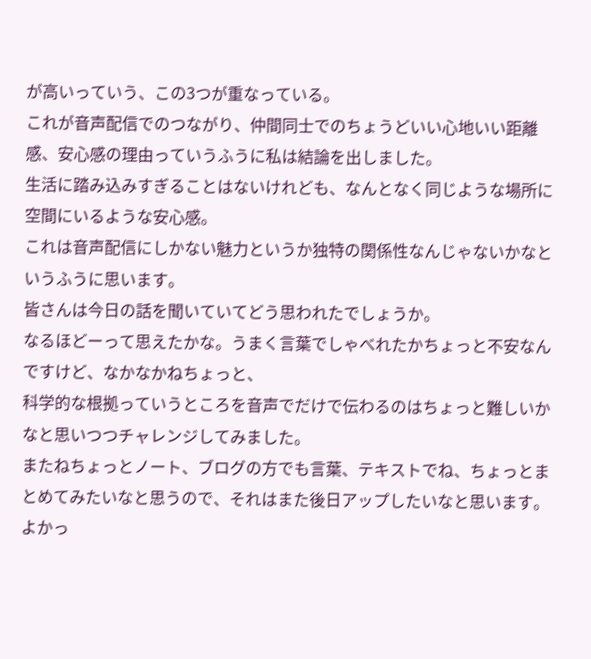が高いっていう、この3つが重なっている。
これが音声配信でのつながり、仲間同士でのちょうどいい心地いい距離感、安心感の理由っていうふうに私は結論を出しました。
生活に踏み込みすぎることはないけれども、なんとなく同じような場所に空間にいるような安心感。
これは音声配信にしかない魅力というか独特の関係性なんじゃないかなというふうに思います。
皆さんは今日の話を聞いていてどう思われたでしょうか。
なるほどーって思えたかな。うまく言葉でしゃべれたかちょっと不安なんですけど、なかなかねちょっと、
科学的な根拠っていうところを音声でだけで伝わるのはちょっと難しいかなと思いつつチャレンジしてみました。
またねちょっとノート、ブログの方でも言葉、テキストでね、ちょっとまとめてみたいなと思うので、それはまた後日アップしたいなと思います。
よかっ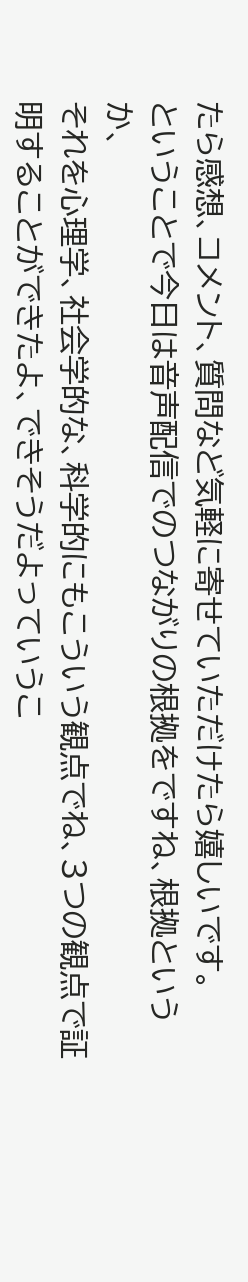たら感想、コメント、質問など気軽に寄せていただけたら嬉しいです。
ということで今日は音声配信でのつながりの根拠をですね、根拠というか、
それを心理学、社会学的な、科学的にもこういう観点でね、3つの観点で証明することができたよ、できそうだよっていうこ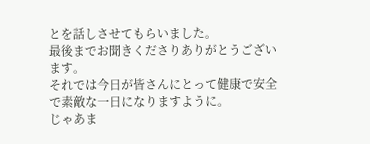とを話しさせてもらいました。
最後までお聞きくださりありがとうございます。
それでは今日が皆さんにとって健康で安全で素敵な一日になりますように。
じゃあま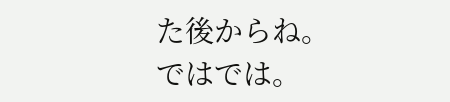た後からね。
ではでは。